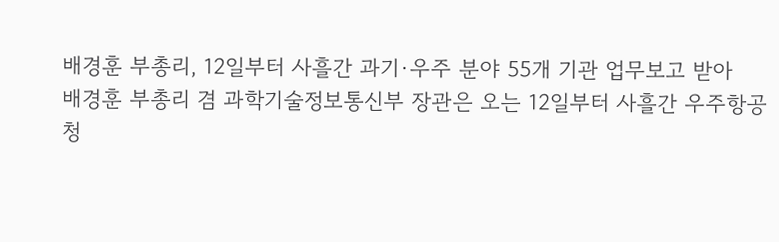배경훈 부총리, 12일부터 사흘간 과기·우주 분야 55개 기관 업무보고 받아
배경훈 부총리 겸 과학기술정보통신부 장관은 오는 12일부터 사흘간 우주항공청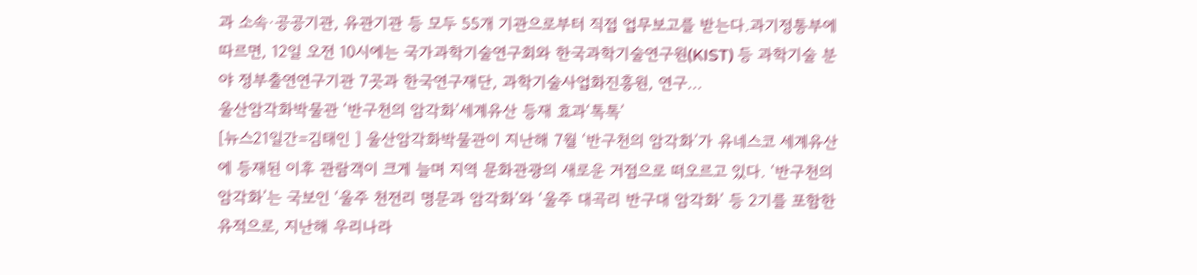과 소속·공공기관, 유관기관 등 모두 55개 기관으로부터 직접 업무보고를 받는다.과기정통부에 따르면, 12일 오전 10시에는 국가과학기술연구회와 한국과학기술연구원(KIST) 등 과학기술 분야 정부출연연구기관 7곳과 한국연구재단, 과학기술사업화진흥원, 연구...
울산암각화박물관 ‘반구천의 암각화’세계유산 등재 효과‘톡톡’
[뉴스21일간=김태인 ] 울산암각화박물관이 지난해 7월 ‘반구천의 암각화’가 유네스코 세계유산에 등재된 이후 관람객이 크게 늘며 지역 문화관광의 새로운 거점으로 떠오르고 있다. ‘반구천의 암각화’는 국보인 ‘울주 천전리 명문과 암각화’와 ‘울주 대곡리 반구대 암각화’ 등 2기를 포함한 유적으로, 지난해 우리나라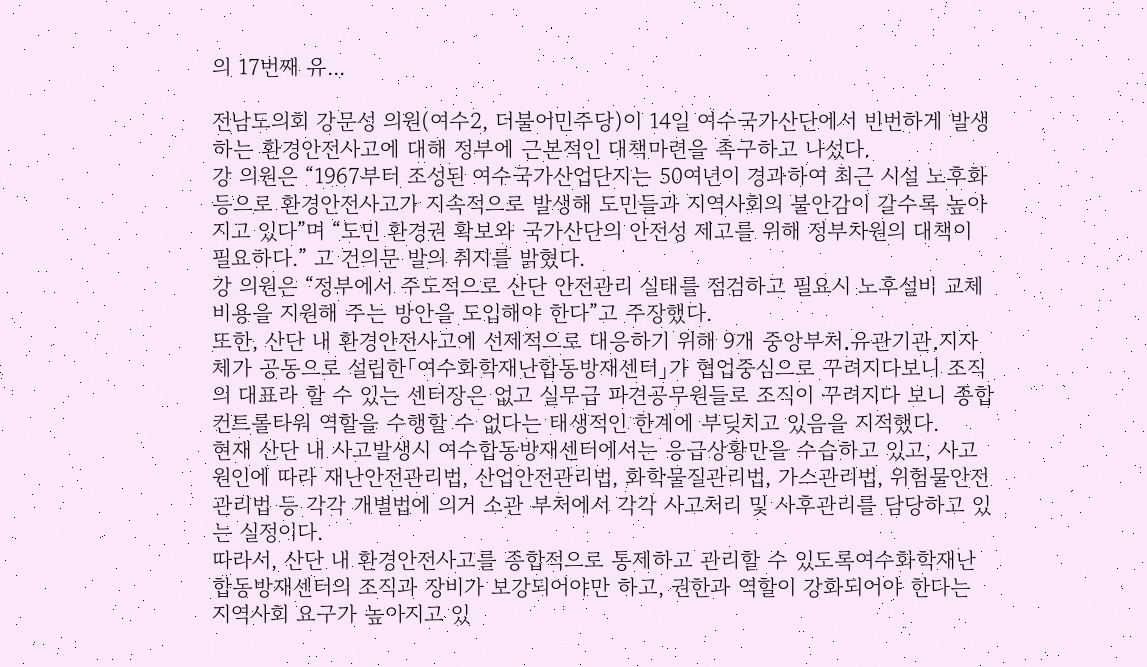의 17번째 유...

전남도의회 강문성 의원(여수2, 더불어민주당)이 14일 여수국가산단에서 빈번하게 발생하는 환경안전사고에 대해 정부에 근본적인 대책마련을 촉구하고 나섰다.
강 의원은 “1967부터 조성된 여수국가산업단지는 50여년이 경과하여 최근 시설 노후화 등으로 환경안전사고가 지속적으로 발생해 도민들과 지역사회의 불안감이 갈수록 높아지고 있다”며 “도민 환경권 확보와 국가산단의 안전성 제고를 위해 정부차원의 대책이 필요하다.” 고 건의문 발의 취지를 밝혔다.
강 의원은 “정부에서 주도적으로 산단 안전관리 실태를 점검하고 필요시 노후설비 교체비용을 지원해 주는 방안을 도입해야 한다”고 주장했다.
또한, 산단 내 환경안전사고에 선제적으로 대응하기 위해 9개 중앙부처․유관기관․지자체가 공동으로 설립한「여수화학재난합동방재센터」가 협업중심으로 꾸려지다보니 조직의 대표라 할 수 있는 센터장은 없고 실무급 파견공무원들로 조직이 꾸려지다 보니 종합 컨트롤타워 역할을 수행할 수 없다는 태생적인 한계에 부딪치고 있음을 지적했다.
현재 산단 내 사고발생시 여수합동방재센터에서는 응급상황만을 수습하고 있고, 사고원인에 따라 재난안전관리법, 산업안전관리법, 화학물질관리법, 가스관리법, 위험물안전관리법 등 각각 개별법에 의거 소관 부처에서 각각 사고처리 및 사후관리를 담당하고 있는 실정이다.
따라서, 산단 내 환경안전사고를 종합적으로 통제하고 관리할 수 있도록여수화학재난합동방재센터의 조직과 장비가 보강되어야만 하고, 권한과 역할이 강화되어야 한다는 지역사회 요구가 높아지고 있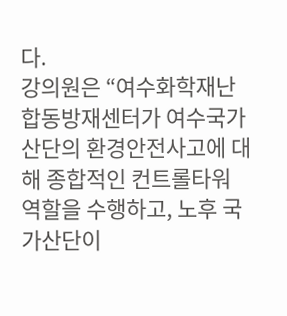다.
강의원은 “여수화학재난합동방재센터가 여수국가산단의 환경안전사고에 대해 종합적인 컨트롤타워 역할을 수행하고, 노후 국가산단이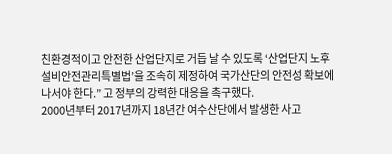친환경적이고 안전한 산업단지로 거듭 날 수 있도록 ‘산업단지 노후설비안전관리특별법’을 조속히 제정하여 국가산단의 안전성 확보에 나서야 한다.” 고 정부의 강력한 대응을 촉구했다.
2000년부터 2017년까지 18년간 여수산단에서 발생한 사고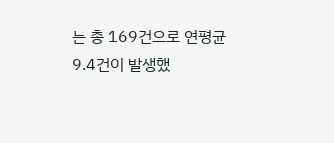는 총 169건으로 연평균 9.4건이 발생했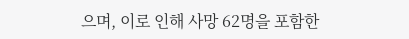으며, 이로 인해 사망 62명을 포함한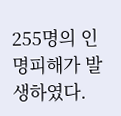255명의 인명피해가 발생하였다.